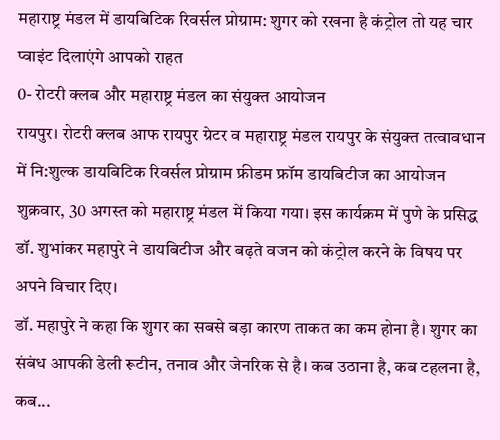महाराष्ट्र मंडल में डायबिटिक रिवर्सल प्रोग्राम: शुगर को रखना है कंट्रोल तो यह चार प्वाइंट दिलाएंगे आपको राहत
0- रोटरी क्लब और महाराष्ट्र मंडल का संयुक्त आयोजन
रायपुर। रोटरी क्लब आफ रायपुर ग्रेटर व महाराष्ट्र मंडल रायपुर के संयुक्त तत्वावधान में नि:शुल्क डायबिटिक रिवर्सल प्रोग्राम फ्रीडम फ्रॉम डायबिटीज का आयोजन शुक्रवार, 30 अगस्त को महाराष्ट्र मंडल में किया गया। इस कार्यक्रम में पुणे के प्रसिद्ध डॉ. शुभांकर महापुरे ने डायबिटीज और बढ़ते वजन को कंट्रोल करने के विषय पर अपने विचार दिए।
डॉ. महापुरे ने कहा कि शुगर का सबसे बड़ा कारण ताकत का कम होना है। शुगर का संबंध आपकी डेली रूटीन, तनाव और जेनरिक से है। कब उठाना है, कब टहलना है, कब...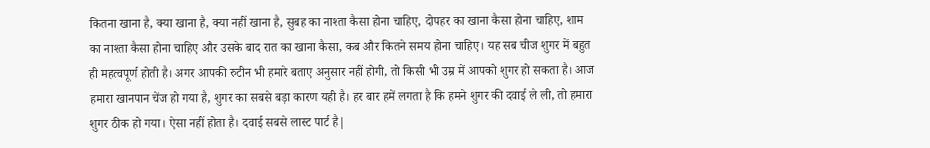कितना खाना है, क्या खाना है, क्या नहीं खाना है, सुबह का नाश्ता कैसा होना चाहिए, दोपहर का खाना कैसा होना चाहिए, शाम का नाश्ता कैसा होना चाहिए और उसके बाद रात का खाना कैसा, कब और कितने समय होना चाहिए। यह सब चीज शुगर में बहुत ही महत्वपूर्ण होती है। अगर आपकी रुटीन भी हमारे बताए अनुसार नहीं होगी, तो किसी भी उम्र में आपको शुगर हो सकता है। आज हमारा खानपान चेंज हो गया है, शुगर का सबसे बड़ा कारण यही है। हर बार हमें लगता है कि हमने शुगर की दवाई ले ली, तो हमारा शुगर ठीक हो गया। ऐसा नहीं होता है। दवाई सबसे लास्ट पार्ट है|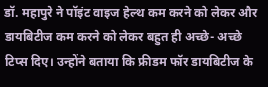डॉ. महापुरे ने पॉइंट वाइज हेल्थ कम करने को लेकर और डायबिटीज कम करने को लेकर बहुत ही अच्छे- अच्छे टिप्स दिए। उन्होंने बताया कि फ्रीडम फॉर डायबिटीज के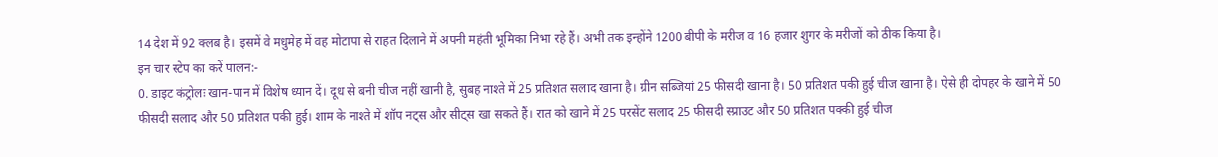14 देश में 92 क्लब है। इसमें वे मधुमेह में वह मोटापा से राहत दिलाने में अपनी महंती भूमिका निभा रहे हैं। अभी तक इन्होंने 1200 बीपी के मरीज व 16 हजार शुगर के मरीजों को ठीक किया है।
इन चार स्टेप का करें पालन:-
0. डाइट कंट्रोलः खान-पान में विशेष ध्यान दें। दूध से बनी चीज नहीं खानी है, सुबह नाश्ते में 25 प्रतिशत सलाद खाना है। ग्रीन सब्जियां 25 फीसदी खाना है। 50 प्रतिशत पकी हुई चीज खाना है। ऐसे ही दोपहर के खाने में 50 फीसदी सलाद और 50 प्रतिशत पकी हुई। शाम के नाश्ते में शॉप नट्स और सीट्स खा सकते हैं। रात को खाने में 25 परसेंट सलाद 25 फीसदी स्प्राउट और 50 प्रतिशत पक्की हुई चीज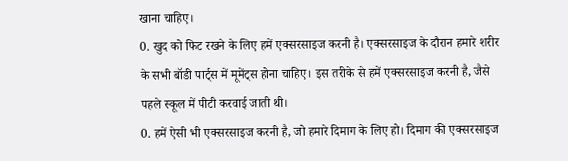खाना चाहिए।
0. खुद को फिट रखने के लिए हमें एक्सरसाइज करनी है। एक्सरसाइज के दौरान हमारे शरीर के सभी बॉडी पार्ट्स में मूमेंट्स होना चाहिए। इस तरीके से हमें एक्सरसाइज करनी है, जैसे पहले स्कूल में पीटी करवाई जाती थी।
0. हमें ऐसी भी एक्सरसाइज करनी है, जो हमारे दिमाग के लिए हो। दिमाग की एक्सरसाइज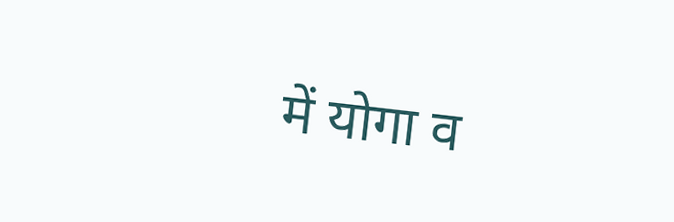में योगा व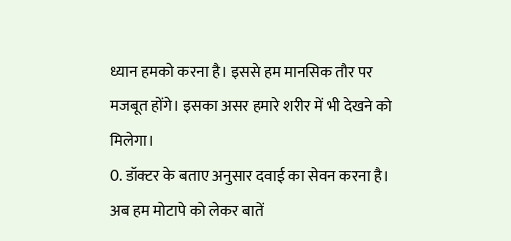ध्यान हमको करना है। इससे हम मानसिक तौर पर मजबूत होंगे। इसका असर हमारे शरीर में भी देखने को मिलेगा।
0. डॉक्टर के बताए अनुसार दवाई का सेवन करना है। अब हम मोटापे को लेकर बातें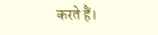करते हैं।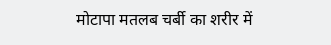मोटापा मतलब चर्बी का शरीर में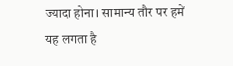ज्यादा होना। सामान्य तौर पर हमें यह लगता है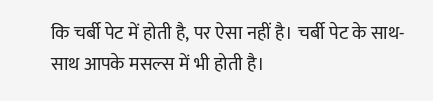कि चर्बी पेट में होती है, पर ऐसा नहीं है। चर्बी पेट के साथ- साथ आपके मसल्स में भी होती है।